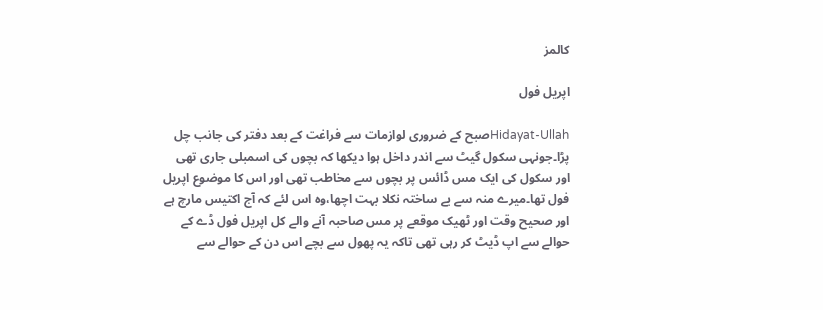کالمز

اپریل فول

Hidayat-Ullahصبح کے ضروری لوازمات سے فراغت کے بعد دفتر کی جانب چل پڑا۔جونہی سکول گیٹ سے اندر داخل ہوا دیکھا کہ بچوں کی اسمبلی جاری تھی اور سکول کی ایک مس ڈائس پر بچوں سے مخاطب تھی اور اس کا موضوع اپریل فول تھا۔میرے منہ سے بے ساختہ نکلا بہت اچھا،وہ اس لئے کہ آج اکتیس مارچ ہے اور صحیح وقت اور ٹھیک موقعے پر مس صاحبہ آنے والے کل اپریل فول ڈے کے حوالے سے اپ ڈیٹ کر رہی تھی تاکہ یہ پھول سے بچے اس دن کے حوالے سے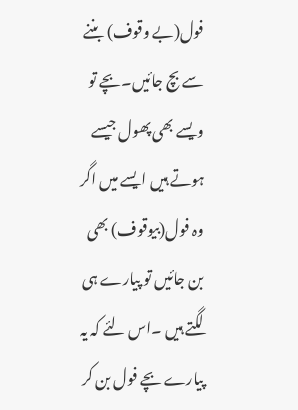فول(بے وقوف) بننے سے بچ جائیں۔بچے تو ویسے بھی پھول جیسے ہوتے ہیں ایسے میں اگر وہ فول(بیوقوف) بھی بن جائیں تو پیارے ہی لگتے ہیں ۔اس لئے کہ یہ پیارے بچے فول بن کر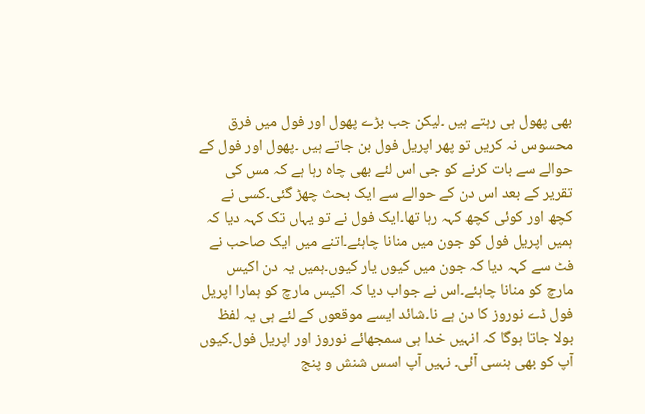بھی پھول ہی رہتے ہیں ۔لیکن جب بڑے پھول اور فول میں فرق محسوس نہ کریں تو پھر اپریل فول بن جاتے ہیں ۔پھول اور فول کے حوالے سے بات کرنے کو جی اس لئے بھی چاہ رہا ہے کہ مس کی تقریر کے بعد اس دن کے حوالے سے ایک بحث چھڑ گئی۔کسی نے کچھ اور کوئی کچھ کہہ رہا تھا۔ایک فول نے تو یہاں تک کہہ دیا کہ ہمیں اپریل فول کو جون میں منانا چاہئے۔اتنے میں ایک صاحب نے فٹ سے کہہ دیا کہ جون میں کیوں یار کیوں۔ہمیں یہ دن اکیس مارچ کو منانا چاہئے۔اس نے جواب دیا کہ اکیس مارچ کو ہمارا اپریل فول ڈے نوروز کا دن ہے نا۔شائد ایسے موقعوں کے لئے ہی یہ لفظ بولا جاتا ہوگا کہ انہیں خدا ہی سمجھائے نوروز اور اپریل فول۔کیوں آپ کو بھی ہنسی آئی۔ نہیں آپ اسس شنش و پنج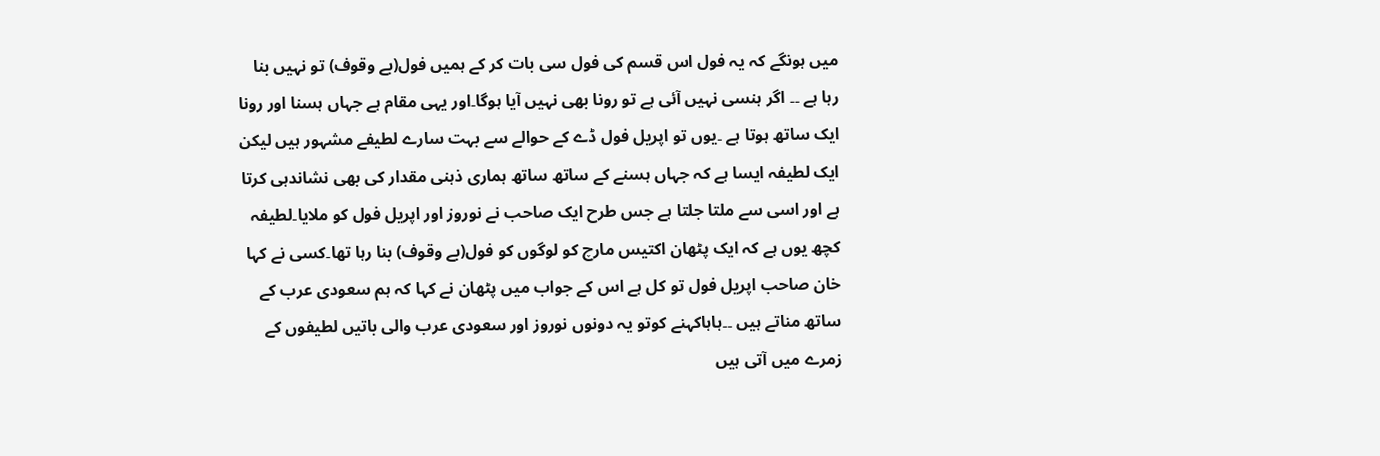میں ہونگے کہ یہ فول اس قسم کی فول سی بات کر کے ہمیں فول(بے وقوف) تو نہیں بنا رہا ہے ۔۔ اگر ہنسی نہیں آئی ہے تو رونا بھی نہیں آیا ہوگا۔اور یہی مقام ہے جہاں ہسنا اور رونا ایک ساتھ ہوتا ہے ۔یوں تو اپریل فول ڈے کے حوالے سے بہت سارے لطیفے مشہور ہیں لیکن ایک لطیفہ ایسا ہے کہ جہاں ہسنے کے ساتھ ساتھ ہماری ذہنی مقدار کی بھی نشاندہی کرتا ہے اور اسی سے ملتا جلتا ہے جس طرح ایک صاحب نے نوروز اور اپریل فول کو ملایا۔لطیفہ کچھ یوں ہے کہ ایک پٹھان اکتیس مارچ کو لوگوں کو فول(بے وقوف) بنا رہا تھا۔کسی نے کہا خان صاحب اپریل فول تو کل ہے اس کے جواب میں پٹھان نے کہا کہ ہم سعودی عرب کے ساتھ مناتے ہیں ۔۔ہاہاکہنے کوتو یہ دونوں نوروز اور سعودی عرب والی باتیں لطیفوں کے زمرے میں آتی ہیں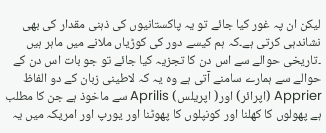لیکن ان پہ غور کیا جائے تو یہ پاکستانیوں کی ذہنی مقدار کی بھی نشاندہی کرتی ہے۔کہ ہم کیسے دور کی کوڑیاں ملانے میں ماہر ہیں ۔تاریخی حوالے سے اس دن کا تجزیہ کیا جائے تو جو بات اس دن کے حوالے سے ہمارے سامنے آتی ہے وہ یہ کہ لاطینی زبان کے دو الفاظ Apprier (اپرائر) اور( اپریلس) Aprilis سے ماخوذ ہے جن کا مطلب ہے پھولوں کا کھلنا اور کونپلوں کا پھوٹنا اور یورپ اور امریکہ میں یہ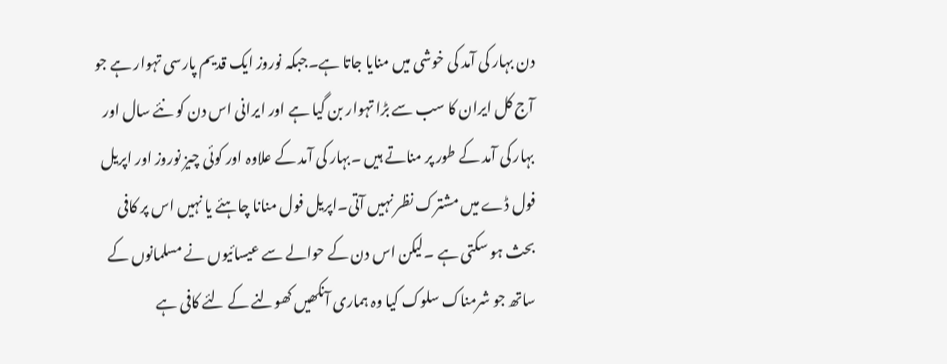دن بہار کی آمد کی خوشی میں منایا جاتا ہے۔جبکہ نوروز ایک قدیم پارسی تہوار ہے جو آج کل ایران کا سب سے بڑا تہوار بن گیا ہے اور ایرانی اس دن کو نئے سال اور بہار کی آمد کے طور پر مناتے ہیں ۔بہار کی آمد کے علاوہ اور کوئی چیز نوروز اور اپریل فول ڈے میں مشترک نظر نہیں آتی۔اپریل فول منانا چاہئے یا نہیں اس پر کافی بحث ہو سکتی ہے ۔لیکن اس دن کے حوالے سے عیسائیوں نے مسلمانوں کے ساتھ جو شرمناک سلوک کیا وہ ہماری آنکھیں کھولنے کے لئے کافی ہے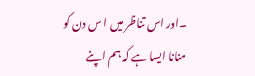۔اور اس تناظر میں ا س دن کو منانا ایسا ہے کہ ہم اپنے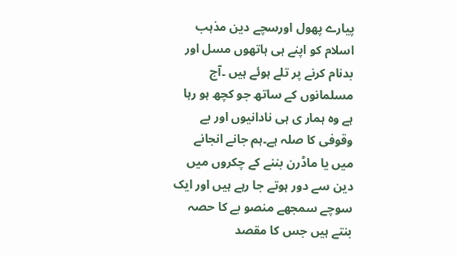پیارے پھول اورسچے دین مذہب اسلام کو اپنے ہی ہاتھوں مسل اور بدنام کرنے پر تلے ہوئے ہیں ۔آج مسلمانوں کے ساتھ جو کچھ ہو رہا ہے وہ ہمار ی ہی نادانیوں اور بے وقوفی کا صلہ ہے۔ہم جانے انجانے میں یا ماڈرن بننے کے چکروں میں دین سے دور ہوتے جا رہے ہیں اور ایک سوچے سمجھے منصو بے کا حصہ بنتے ہیں جس کا مقصد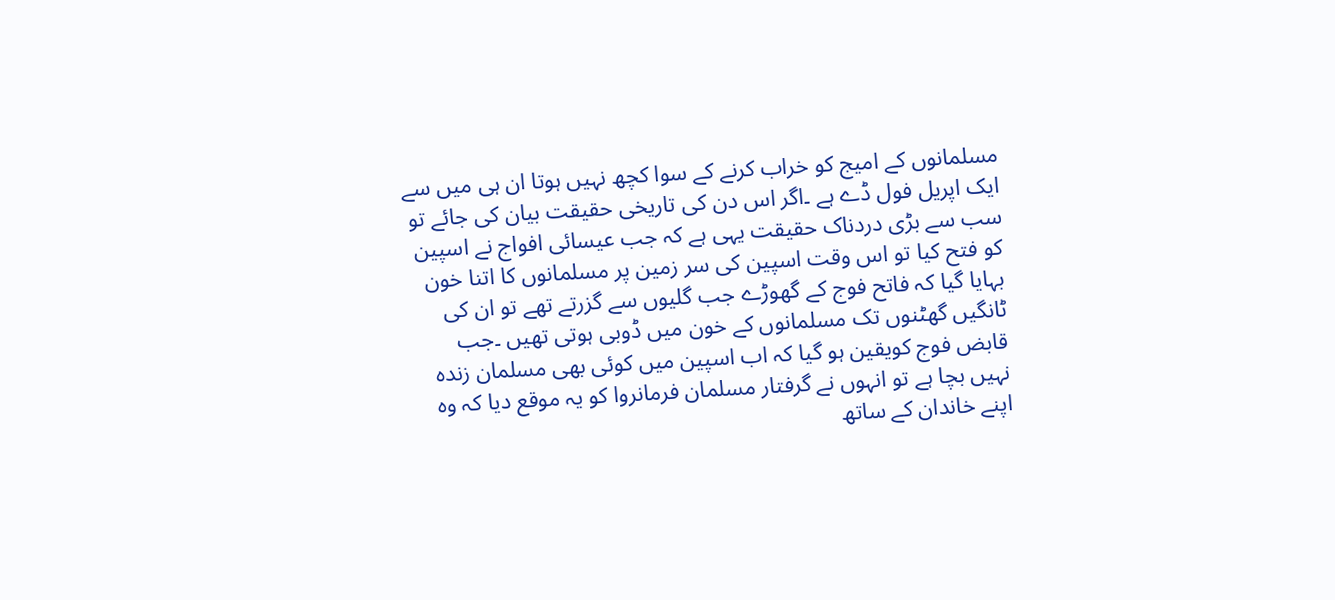مسلمانوں کے امیج کو خراب کرنے کے سوا کچھ نہیں ہوتا ان ہی میں سے ایک اپریل فول ڈے ہے ۔اگر اس دن کی تاریخی حقیقت بیان کی جائے تو سب سے بڑی دردناک حقیقت یہی ہے کہ جب عیسائی افواج نے اسپین کو فتح کیا تو اس وقت اسپین کی سر زمین پر مسلمانوں کا اتنا خون بہایا گیا کہ فاتح فوج کے گھوڑے جب گلیوں سے گزرتے تھے تو ان کی ٹانگیں گھٹنوں تک مسلمانوں کے خون میں ڈوبی ہوتی تھیں ۔جب قابض فوج کویقین ہو گیا کہ اب اسپین میں کوئی بھی مسلمان زندہ نہیں بچا ہے تو انہوں نے گرفتار مسلمان فرمانروا کو یہ موقع دیا کہ وہ اپنے خاندان کے ساتھ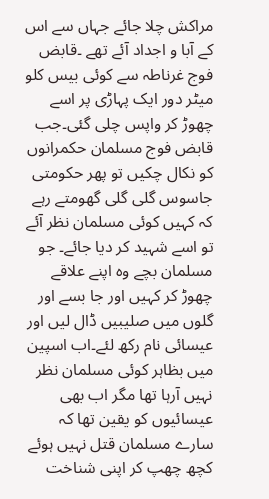مراکش چلا جائے جہاں سے اس کے آبا و اجداد آئے تھے ۔قابض فوج غرناطہ سے کوئی بیس کلو میٹر دور ایک پہاڑی پر اسے چھوڑ کر واپس چلی گئی۔جب قابض فوج مسلمان حکمرانوں کو نکال چکیں تو پھر حکومتی جاسوس گلی گلی گھومتے رہے کہ کہیں کوئی مسلمان نظر آئے تو اسے شہید کر دیا جائے۔ جو مسلمان بچے وہ اپنے علاقے چھوڑ کر کہیں اور جا بسے اور گلوں میں صلیبیں ڈال لیں اور عیسائی نام رکھ لئے۔اب اسپین میں بظاہر کوئی مسلمان نظر نہیں آرہا تھا مگر اب بھی عیسائیوں کو یقین تھا کہ سارے مسلمان قتل نہیں ہوئے کچھ چھپ کر اپنی شناخت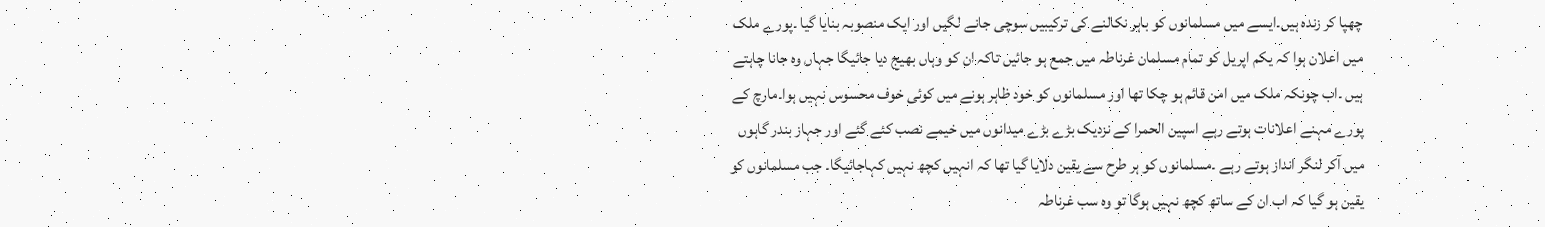چھپا کر زندہ ہیں۔ایسے میں مسلمانوں کو باہر نکالنے کی ترکیبیں سوچی جانے لگیں اور ایک منصوبہ بنایا گیا ۔پورے ملک میں اعلان ہوا کہ یکم اپریل کو تمام مسلمان غرناطہ میں جمع ہو جائیں تاکہ ان کو وہاں بھیج دیا جائیگا جہاں وہ جانا چاہتے ہیں ۔اب چونکہ ملک میں امن قائم ہو چکا تھا اور مسلمانوں کو خود ظاہر ہونے میں کوئی خوف محسوس نہیں ہوا۔مارچ کے پورے مہنے اعلانات ہوتے رہے اسپین الحمرا کے نزدیک بڑے بڑے میدانوں میں خیمے نصب کئے گئے اور جہاز بندر گاہوں میں آکر لنگر انداز ہوتے رہے ۔مسلمانوں کو ہر طرح سے یقین دلایا گیا تھا کہ انہیں کچھ نہیں کہاجائیگا۔ جب مسلمانوں کو یقین ہو گیا کہ اب ان کے ساتھ کچھ نہیں ہوگا تو وہ سب غرناطہ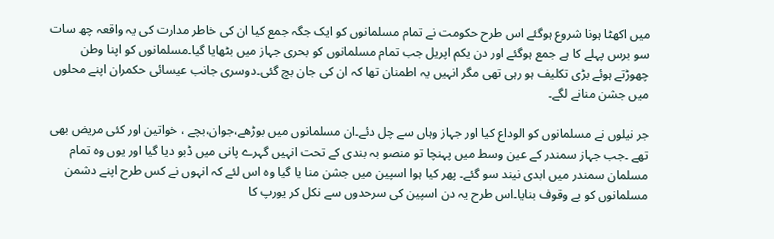میں اکھٹا ہونا شروع ہوگئے اس طرح حکومت نے تمام مسلمانوں کو ایک جگہ جمع کیا ان کی خاطر مدارت کی یہ واقعہ چھ سات سو برس پہلے کا ہے جمع ہوگئے اور دن یکم اپریل جب تمام مسلمانوں کو بحری جہاز میں بٹھایا گیا۔مسلمانوں کو اپنا وطن چھوڑتے ہوئے بڑی تکلیف ہو رہی تھی مگر انہیں یہ اطمنان تھا کہ ان کی جان بچ گئی۔دوسری جانب عیسائی حکمران اپنے محلوں میں جشن منانے لگے۔

جر نیلوں نے مسلمانوں کو الوداع کیا اور جہاز وہاں سے چل دئے۔ان مسلمانوں میں بوڑھے،جوان،بچے ، خواتین اور کئی مریض بھی تھے ۔جب جہاز سمندر کے عین وسط میں پہنچا تو منصو بہ بندی کے تحت انہیں گہرے پانی میں ڈبو دیا گیا اور یوں وہ تمام مسلمان سمندر میں ابدی نیند سو گئے۔ پھر کیا ہوا اسپین میں جشن منا یا گیا وہ اس لئے کہ انہوں نے کس طرح اپنے دشمن مسلمانوں کو بے وقوف بنایا۔اس طرح یہ دن اسپین کی سرحدوں سے نکل کر یورپ کا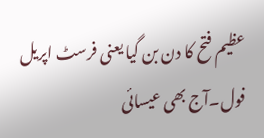عظیم فتح کا دن بن گیا یعنی فرسٹ اپریل فول۔آج بھی عیسائی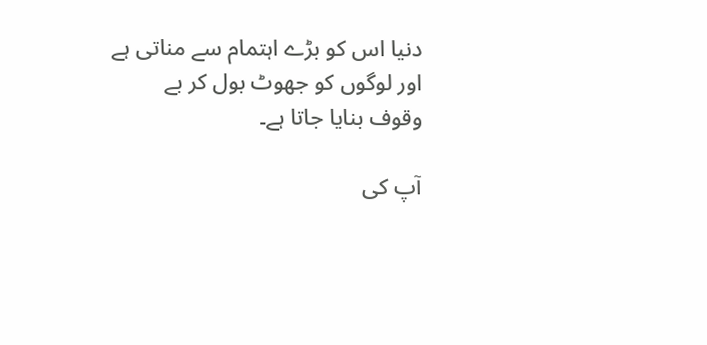دنیا اس کو بڑے اہتمام سے مناتی ہے اور لوگوں کو جھوٹ بول کر بے وقوف بنایا جاتا ہے۔

آپ کی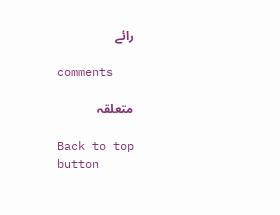رائے

comments

متعلقہ

Back to top button